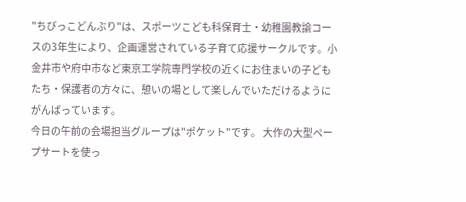"ちびっこどんぶり"は、スポーツこども科保育士・幼稚園教諭コースの3年生により、企画運営されている子育て応援サークルです。小金井市や府中市など東京工学院専門学校の近くにお住まいの子どもたち・保護者の方々に、憩いの場として楽しんでいただけるようにがんばっています。
今日の午前の会場担当グループは"ポケット"です。 大作の大型ペープサートを使っ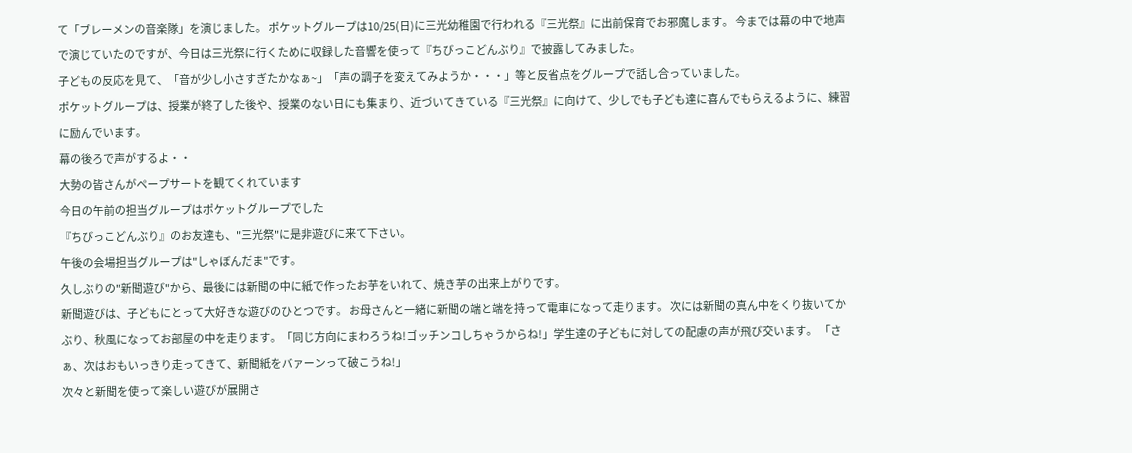て「ブレーメンの音楽隊」を演じました。 ポケットグループは10/25(日)に三光幼稚園で行われる『三光祭』に出前保育でお邪魔します。 今までは幕の中で地声で演じていたのですが、今日は三光祭に行くために収録した音響を使って『ちびっこどんぶり』で披露してみました。
子どもの反応を見て、「音が少し小さすぎたかなぁ~」「声の調子を変えてみようか・・・」等と反省点をグループで話し合っていました。
ポケットグループは、授業が終了した後や、授業のない日にも集まり、近づいてきている『三光祭』に向けて、少しでも子ども達に喜んでもらえるように、練習に励んでいます。
幕の後ろで声がするよ・・
大勢の皆さんがペープサートを観てくれています
今日の午前の担当グループはポケットグループでした
『ちびっこどんぶり』のお友達も、"三光祭"に是非遊びに来て下さい。
午後の会場担当グループは"しゃぼんだま"です。
久しぶりの"新聞遊び"から、最後には新聞の中に紙で作ったお芋をいれて、焼き芋の出来上がりです。
新聞遊びは、子どもにとって大好きな遊びのひとつです。 お母さんと一緒に新聞の端と端を持って電車になって走ります。 次には新聞の真ん中をくり抜いてかぶり、秋風になってお部屋の中を走ります。「同じ方向にまわろうね!ゴッチンコしちゃうからね!」学生達の子どもに対しての配慮の声が飛び交います。 「さぁ、次はおもいっきり走ってきて、新聞紙をバァーンって破こうね!」
次々と新聞を使って楽しい遊びが展開さ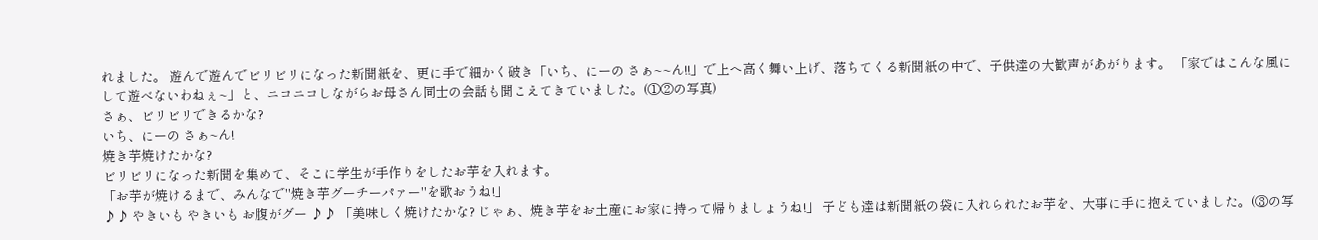れました。 遊んで遊んでビリビリになった新聞紙を、更に手で細かく破き「いち、にーの さぁ~~ん!!」で上へ高く舞い上げ、落ちてくる新聞紙の中で、子供達の大歓声があがります。 「家ではこんな風にして遊べないわねぇ~」と、ニコニコしながらお母さん同士の会話も聞こえてきていました。(①②の写真)
さぁ、ビリビリできるかな?
いち、にーの さぁ~ん!
焼き芋焼けたかな?
ビリビリになった新聞を集めて、そこに学生が手作りをしたお芋を入れます。
「お芋が焼けるまで、みんなで"焼き芋グーチーパァー"を歌おうね!」
♪♪ やきいも やきいも お腹がグー ♪♪ 「美味しく焼けたかな? じゃぁ、焼き芋をお土産にお家に持って帰りましょうね!」 子ども達は新聞紙の袋に入れられたお芋を、大事に手に抱えていました。(③の写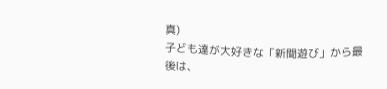真)
子ども達が大好きな「新聞遊び」から最後は、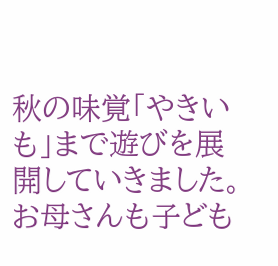秋の味覚「やきいも」まで遊びを展開していきました。お母さんも子ども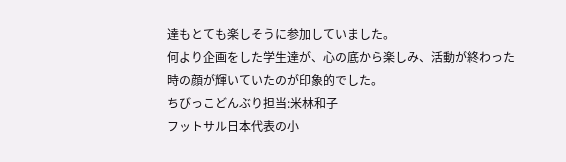達もとても楽しそうに参加していました。
何より企画をした学生達が、心の底から楽しみ、活動が終わった時の顔が輝いていたのが印象的でした。
ちびっこどんぶり担当:米林和子
フットサル日本代表の小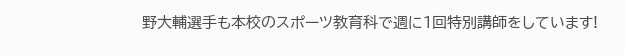野大輔選手も本校のスポーツ教育科で週に1回特別講師をしています!